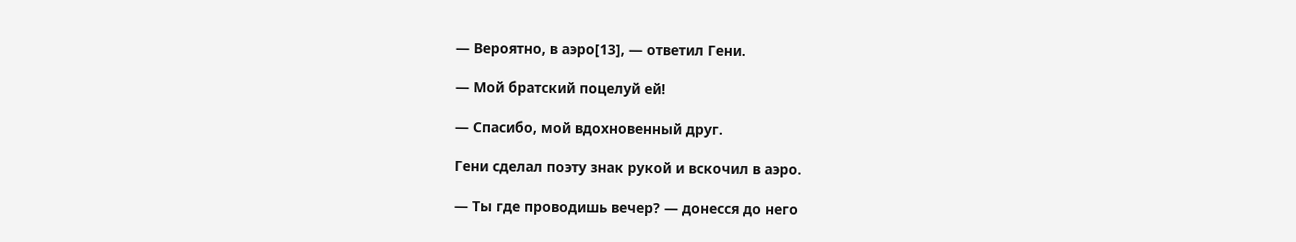— Вероятно, в аэро[13], — ответил Гени.

— Мой братский поцелуй ей!

— Спасибо, мой вдохновенный друг.

Гени сделал поэту знак рукой и вскочил в аэро.

— Ты где проводишь вечер? — донесся до него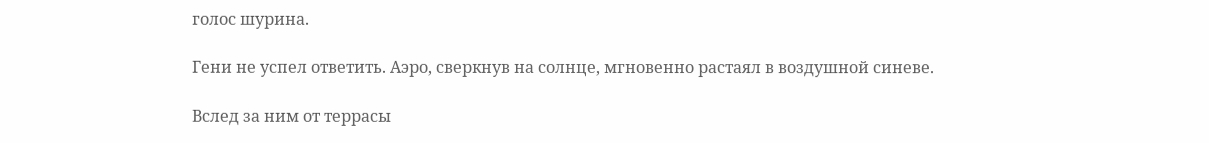голос шурина.

Гени не успел ответить. Аэро, сверкнув на солнце, мгновенно растаял в воздушной синеве.

Вслед за ним от террасы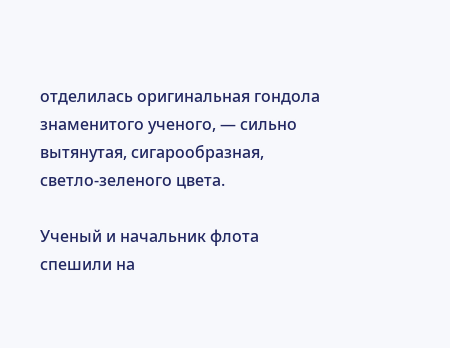отделилась оригинальная гондола знаменитого ученого, — сильно вытянутая, сигарообразная, светло-зеленого цвета.

Ученый и начальник флота спешили на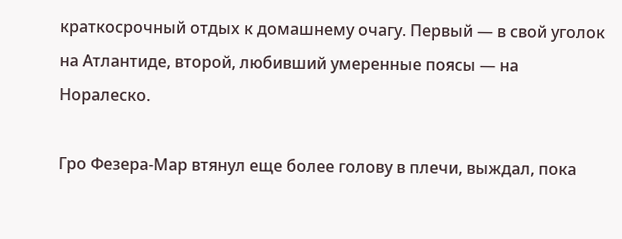краткосрочный отдых к домашнему очагу. Первый — в свой уголок на Атлантиде, второй, любивший умеренные поясы — на Норалеско.

Гро Фезера-Мар втянул еще более голову в плечи, выждал, пока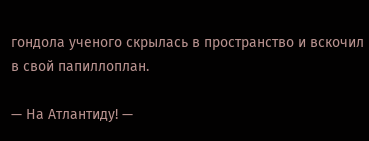гондола ученого скрылась в пространство и вскочил в свой папиллоплан.

— На Атлантиду! —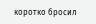коротко бросил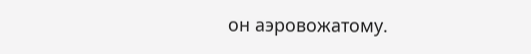он аэровожатому.